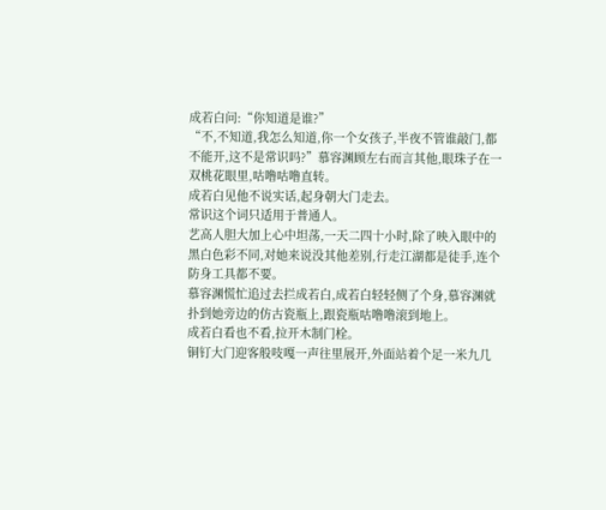成若白问:“你知道是谁?”
“不,不知道,我怎么知道,你一个女孩子,半夜不管谁敲门,都不能开,这不是常识吗?”慕容渊顾左右而言其他,眼珠子在一双桃花眼里,咕噜咕噜直转。
成若白见他不说实话,起身朝大门走去。
常识这个词只适用于普通人。
艺高人胆大加上心中坦荡,一天二四十小时,除了映入眼中的黑白色彩不同,对她来说没其他差别,行走江湖都是徒手,连个防身工具都不要。
慕容渊慌忙追过去拦成若白,成若白轻轻侧了个身,慕容渊就扑到她旁边的仿古瓷瓶上,跟瓷瓶咕噜噜滚到地上。
成若白看也不看,拉开木制门栓。
铜钉大门迎客般吱嘎一声往里展开,外面站着个足一米九几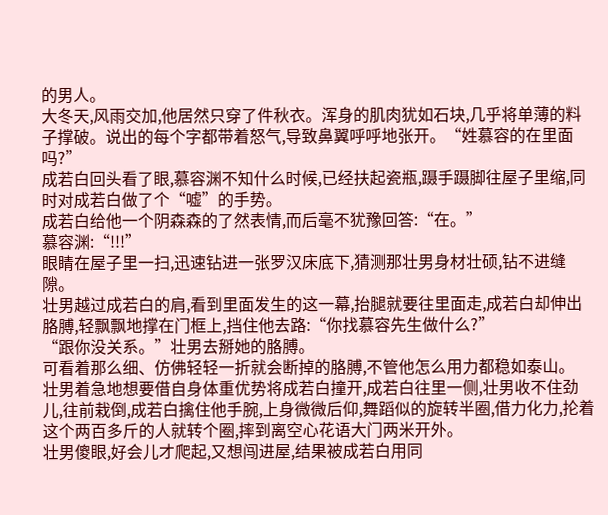的男人。
大冬天,风雨交加,他居然只穿了件秋衣。浑身的肌肉犹如石块,几乎将单薄的料子撑破。说出的每个字都带着怒气,导致鼻翼呼呼地张开。“姓慕容的在里面吗?”
成若白回头看了眼,慕容渊不知什么时候,已经扶起瓷瓶,蹑手蹑脚往屋子里缩,同时对成若白做了个“嘘”的手势。
成若白给他一个阴森森的了然表情,而后毫不犹豫回答:“在。”
慕容渊:“!!!”
眼睛在屋子里一扫,迅速钻进一张罗汉床底下,猜测那壮男身材壮硕,钻不进缝隙。
壮男越过成若白的肩,看到里面发生的这一幕,抬腿就要往里面走,成若白却伸出胳膊,轻飘飘地撑在门框上,挡住他去路:“你找慕容先生做什么?”
“跟你没关系。”壮男去掰她的胳膊。
可看着那么细、仿佛轻轻一折就会断掉的胳膊,不管他怎么用力都稳如泰山。
壮男着急地想要借自身体重优势将成若白撞开,成若白往里一侧,壮男收不住劲儿,往前栽倒,成若白擒住他手腕,上身微微后仰,舞蹈似的旋转半圈,借力化力,抡着这个两百多斤的人就转个圈,摔到离空心花语大门两米开外。
壮男傻眼,好会儿才爬起,又想闯进屋,结果被成若白用同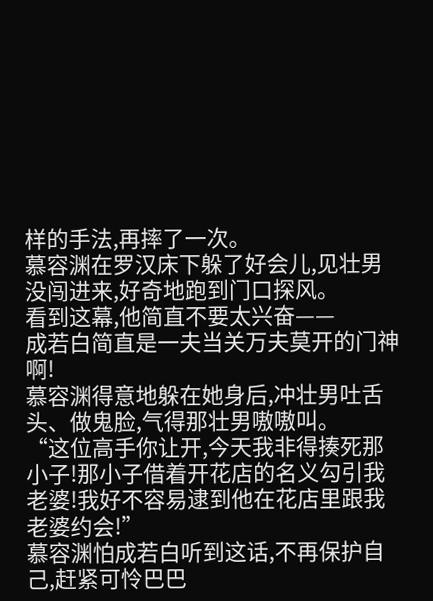样的手法,再摔了一次。
慕容渊在罗汉床下躲了好会儿,见壮男没闯进来,好奇地跑到门口探风。
看到这幕,他简直不要太兴奋——
成若白简直是一夫当关万夫莫开的门神啊!
慕容渊得意地躲在她身后,冲壮男吐舌头、做鬼脸,气得那壮男嗷嗷叫。
“这位高手你让开,今天我非得揍死那小子!那小子借着开花店的名义勾引我老婆!我好不容易逮到他在花店里跟我老婆约会!”
慕容渊怕成若白听到这话,不再保护自己,赶紧可怜巴巴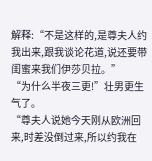解释:“不是这样的,是尊夫人约我出来,跟我谈论花道,说还要带闺蜜来我们伊莎贝拉。”
“为什么半夜三更!”壮男更生气了。
“尊夫人说她今天刚从欧洲回来,时差没倒过来,所以约我在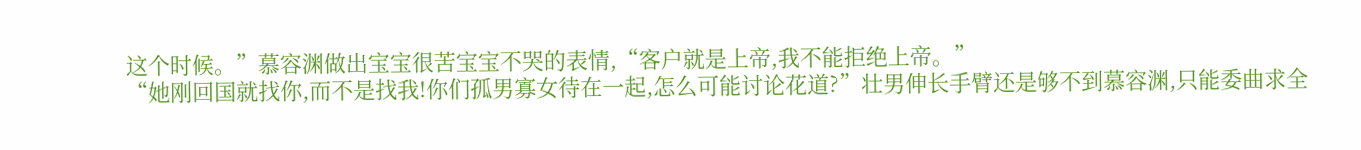这个时候。”慕容渊做出宝宝很苦宝宝不哭的表情,“客户就是上帝,我不能拒绝上帝。”
“她刚回国就找你,而不是找我!你们孤男寡女待在一起,怎么可能讨论花道?”壮男伸长手臂还是够不到慕容渊,只能委曲求全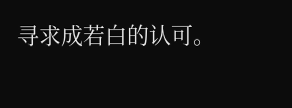寻求成若白的认可。